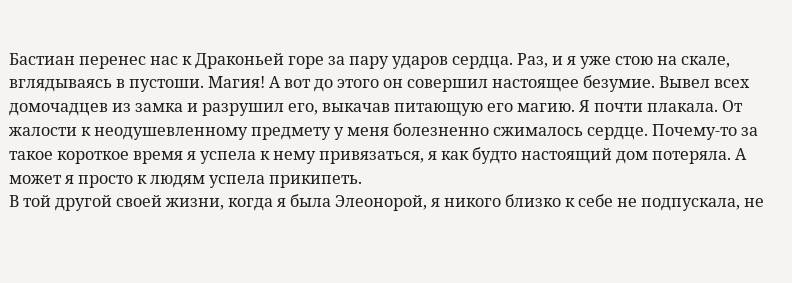Бастиан перенес нас к Драконьей горе за пару ударов сердца. Раз, и я уже стою на скале, вглядываясь в пустоши. Магия! А вот до этого он совершил настоящее безумие. Вывел всех домочадцев из замка и разрушил его, выкачав питающую его магию. Я почти плакала. От жалости к неодушевленному предмету у меня болезненно сжималось сердце. Почему-то за такое короткое время я успела к нему привязаться, я как будто настоящий дом потеряла. А может я просто к людям успела прикипеть.
В той другой своей жизни, когда я была Элеонорой, я никого близко к себе не подпускала, не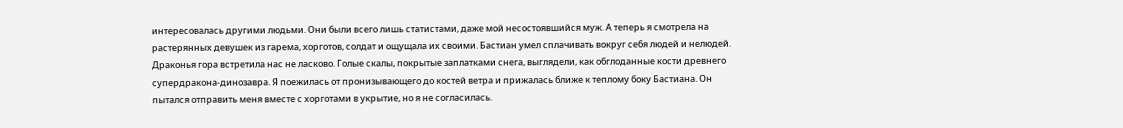интересовалась другими людьми. Они были всего лишь статистами, даже мой несостоявшийся муж. А теперь я смотрела на растерянных девушек из гарема, хорготов, солдат и ощущала их своими. Бастиан умел сплачивать вокруг себя людей и нелюдей.
Драконья гора встретила нас не ласково. Голые скалы, покрытые заплатками снега, выглядели, как обглоданные кости древнего супердракона-динозавра. Я поежилась от пронизывающего до костей ветра и прижалась ближе к теплому боку Бастиана. Он пытался отправить меня вместе с хорготами в укрытие, но я не согласилась.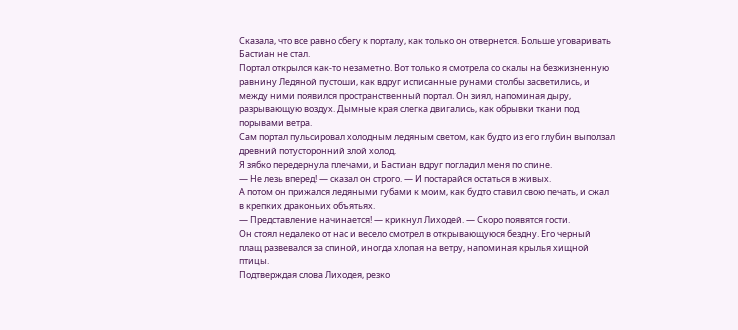Сказала, что все равно сбегу к порталу, как только он отвернется. Больше уговаривать Бастиан не стал.
Портал открылся как-то незаметно. Вот только я смотрела со скалы на безжизненную равнину Ледяной пустоши, как вдруг исписанные рунами столбы засветились, и между ними появился пространственный портал. Он зиял, напоминая дыру, разрывающую воздух. Дымные края слегка двигались, как обрывки ткани под порывами ветра.
Сам портал пульсировал холодным ледяным светом, как будто из его глубин выползал древний потусторонний злой холод.
Я зябко передернула плечами, и Бастиан вдруг погладил меня по спине.
— Не лезь вперед! — сказал он строго. — И постарайся остаться в живых.
А потом он прижался ледяными губами к моим, как будто ставил свою печать, и сжал в крепких драконьих объятьях.
— Представление начинается! — крикнул Лиходей. — Скоро появятся гости.
Он стоял недалеко от нас и весело смотрел в открывающуюся бездну. Его черный плащ развевался за спиной, иногда хлопая на ветру, напоминая крылья хищной птицы.
Подтверждая слова Лиходея, резко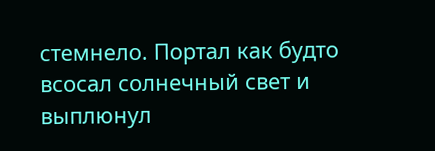стемнело. Портал как будто всосал солнечный свет и выплюнул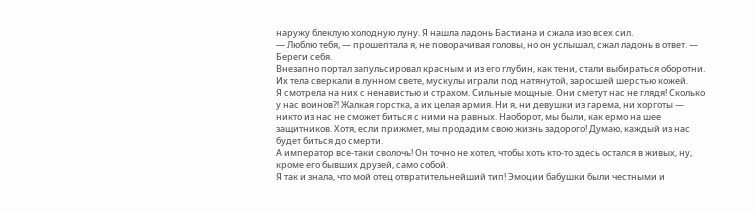наружу блеклую холодную луну. Я нашла ладонь Бастиана и сжала изо всех сил.
— Люблю тебя, — прошептала я, не поворачивая головы, но он услышал, сжал ладонь в ответ. — Береги себя.
Внезапно портал запульсировал красным и из его глубин, как тени, стали выбираться оборотни. Их тела сверкали в лунном свете, мускулы играли под натянутой, заросшей шерстью кожей.
Я смотрела на них с ненавистью и страхом. Сильные мощные. Они сметут нас не глядя! Сколько у нас воинов⁈ Жалкая горстка, а их целая армия. Ни я, ни девушки из гарема, ни хорготы — никто из нас не сможет биться с ними на равных. Наоборот, мы были, как ермо на шее защитников. Хотя, если прижмет, мы продадим свою жизнь задорого! Думаю, каждый из нас будет биться до смерти.
А император все-таки сволочь! Он точно не хотел, чтобы хоть кто-то здесь остался в живых, ну, кроме его бывших друзей, само собой.
Я так и знала, что мой отец отвратительнейший тип! Эмоции бабушки были честными и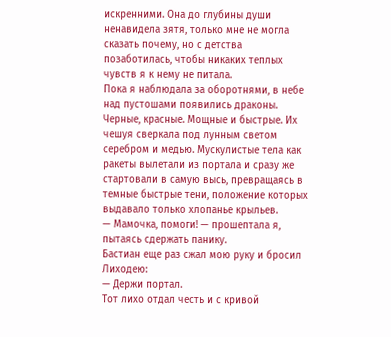искренними. Она до глубины души ненавидела зятя, только мне не могла сказать почему, но с детства позаботилась, чтобы никаких теплых чувств я к нему не питала.
Пока я наблюдала за оборотнями, в небе над пустошами появились драконы. Черные, красные. Мощные и быстрые. Их чешуя сверкала под лунным светом серебром и медью. Мускулистые тела как ракеты вылетали из портала и сразу же стартовали в самую высь, превращаясь в темные быстрые тени, положение которых выдавало только хлопанье крыльев.
— Мамочка, помоги! — прошептала я, пытаясь сдержать панику.
Бастиан еще раз сжал мою руку и бросил Лиходею:
— Держи портал.
Тот лихо отдал честь и с кривой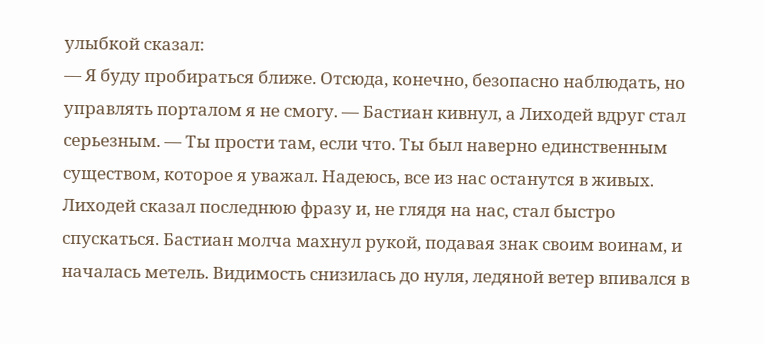улыбкой сказал:
— Я буду пробираться ближе. Отсюда, конечно, безопасно наблюдать, но управлять порталом я не смогу. — Бастиан кивнул, а Лиходей вдруг стал серьезным. — Ты прости там, если что. Ты был наверно единственным существом, которое я уважал. Надеюсь, все из нас останутся в живых.
Лиходей сказал последнюю фразу и, не глядя на нас, стал быстро спускаться. Бастиан молча махнул рукой, подавая знак своим воинам, и началась метель. Видимость снизилась до нуля, ледяной ветер впивался в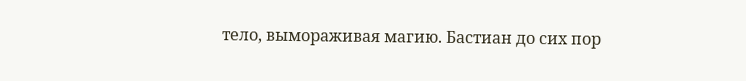тело, вымораживая магию. Бастиан до сих пор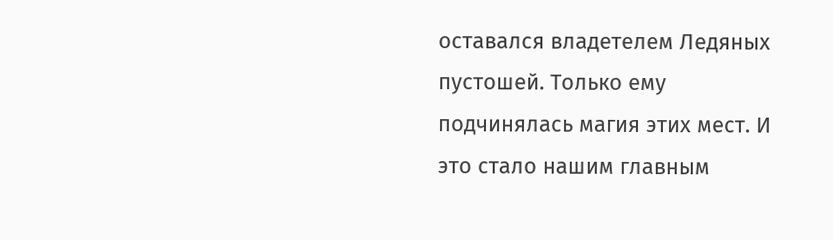оставался владетелем Ледяных пустошей. Только ему подчинялась магия этих мест. И это стало нашим главным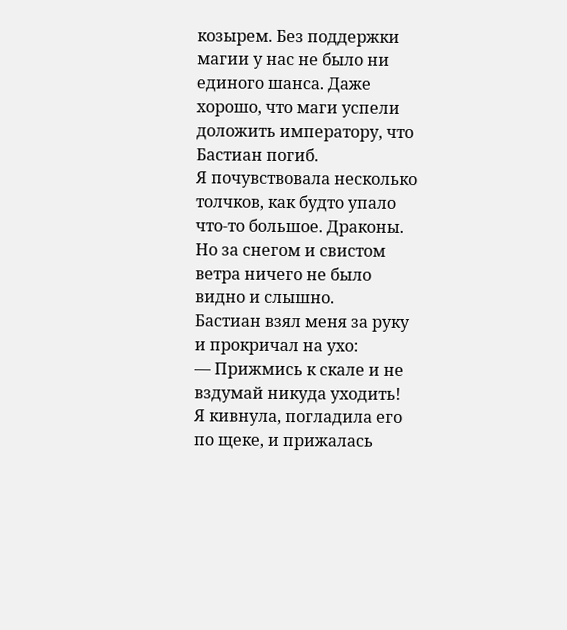козырем. Без поддержки магии у нас не было ни единого шанса. Даже хорошо, что маги успели доложить императору, что Бастиан погиб.
Я почувствовала несколько толчков, как будто упало что-то большое. Драконы. Но за снегом и свистом ветра ничего не было видно и слышно.
Бастиан взял меня за руку и прокричал на ухо:
— Прижмись к скале и не вздумай никуда уходить!
Я кивнула, погладила его по щеке, и прижалась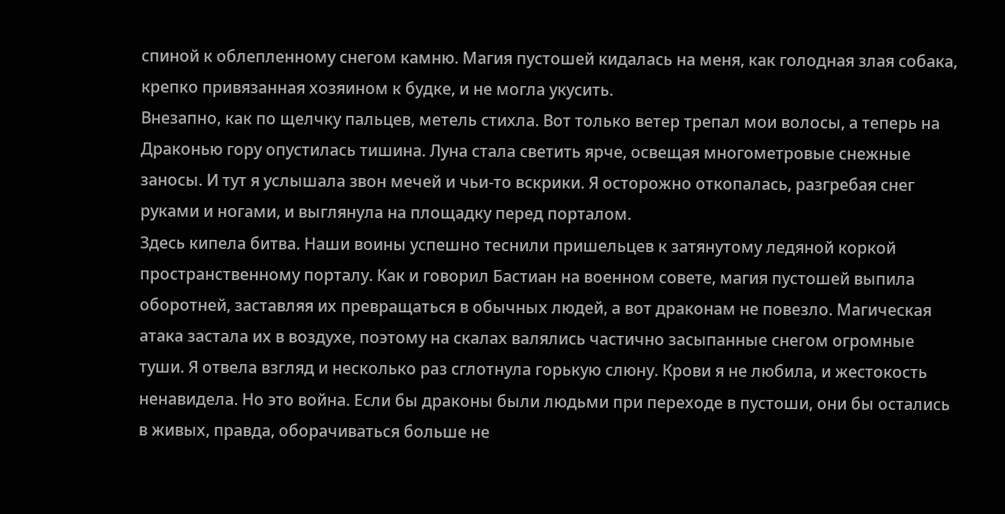спиной к облепленному снегом камню. Магия пустошей кидалась на меня, как голодная злая собака, крепко привязанная хозяином к будке, и не могла укусить.
Внезапно, как по щелчку пальцев, метель стихла. Вот только ветер трепал мои волосы, а теперь на Драконью гору опустилась тишина. Луна стала светить ярче, освещая многометровые снежные заносы. И тут я услышала звон мечей и чьи-то вскрики. Я осторожно откопалась, разгребая снег руками и ногами, и выглянула на площадку перед порталом.
Здесь кипела битва. Наши воины успешно теснили пришельцев к затянутому ледяной коркой пространственному порталу. Как и говорил Бастиан на военном совете, магия пустошей выпила оборотней, заставляя их превращаться в обычных людей, а вот драконам не повезло. Магическая атака застала их в воздухе, поэтому на скалах валялись частично засыпанные снегом огромные туши. Я отвела взгляд и несколько раз сглотнула горькую слюну. Крови я не любила, и жестокость ненавидела. Но это война. Если бы драконы были людьми при переходе в пустоши, они бы остались в живых, правда, оборачиваться больше не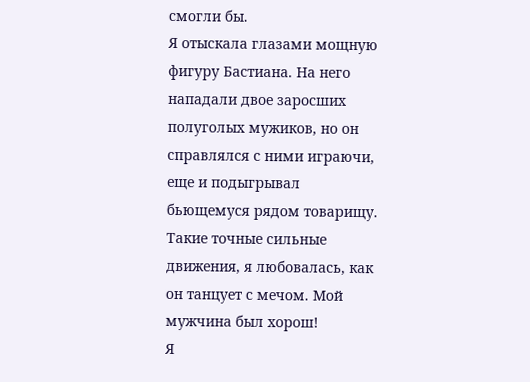смогли бы.
Я отыскала глазами мощную фигуру Бастиана. На него нападали двое заросших полуголых мужиков, но он справлялся с ними играючи, еще и подыгрывал бьющемуся рядом товарищу. Такие точные сильные движения, я любовалась, как он танцует с мечом. Мой мужчина был хорош!
Я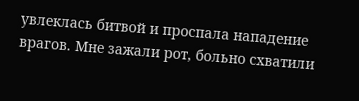увлеклась битвой и проспала нападение врагов. Мне зажали рот, больно схватили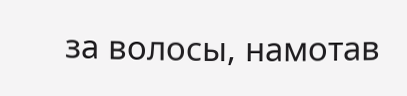за волосы, намотав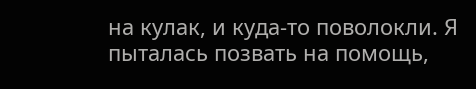на кулак, и куда-то поволокли. Я пыталась позвать на помощь,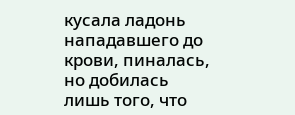кусала ладонь нападавшего до крови, пиналась, но добилась лишь того, что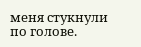меня стукнули по голове.